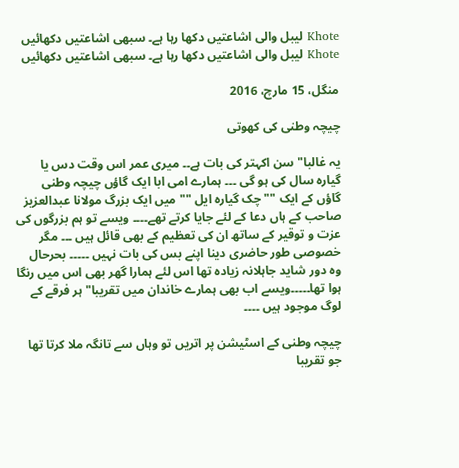Khote لیبل والی اشاعتیں دکھا رہا ہے۔ سبھی اشاعتیں دکھائیں
Khote لیبل والی اشاعتیں دکھا رہا ہے۔ سبھی اشاعتیں دکھائیں

منگل، 15 مارچ، 2016

چیچہ وطنی کی کھوتی

یہ غالبا" سن اکہتر کی بات ہے۔۔ میری عمر اس وقت دس یا گیارہ سال کی ہو گی ۔۔۔ ہمارے امی ابا ایک گاؤں چیچہ وطنی گاؤں کے ایک "" چک گیارہ ایل "" میں ایک بزرگ مولانا عبدالعزیز صاحب کے ہاں دعا کے لئے جایا کرتے تھے۔۔۔۔ ویسے تو ہم بزرگوں کی عزت و توقیر کے ساتھ ان کی تعظیم کے بھی قائل ہیں ۔۔۔ مگر خصوصی طور حاضری دینا اپنے بس کی بات نہیں ۔۔۔۔۔ بحرحال وہ دور شاید جاہلانہ زیادہ تھا اس لئے ہمارا گھر بھی اس میں رنگا ہوا تھا۔۔۔۔۔ویسے اب بھی ہمارے خاندان میں تقریبا" ہر فرقے کے لوگ موجود ہیں ۔۔۔۔

چیچہ وطنی کے اسٹیشن پر اتریں تو وہاں سے تانگہ ملا کرتا تھا جو تقریبا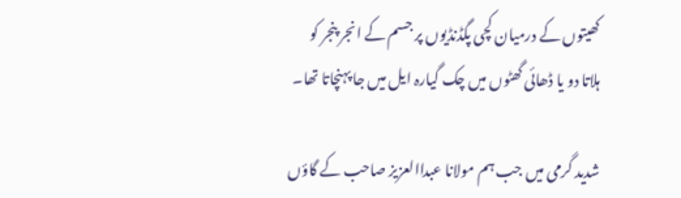کھیتوں کے درمیان کچی پگڈنڈیوں پر جسم کے انجر پنجر کو ہلاتا دو یا ڈھائی گھٹوں میں چک گیارہ ایل میں جا پہنچاتا تھا۔

شدید گرمی میں جب ہم مولانا عبداالعزیز صاحب کے گاؤں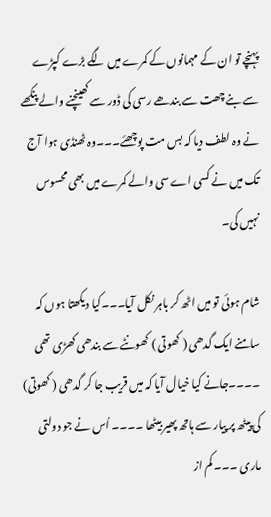پہنچے تو ان کے مہمانوں کے کمرے میں لگے بڑے کپڑے سے بنے چھت سے بندھے رسی کی ڈور سے کھینچنے والے پنکھے نے وہ لطف دیا کہ بس مت پوچھئے۔۔۔وہ ٹھنڈی ہوا آج تک میں نے کسی اے سی والے کمرے میں بھی محسوس نہیں کی۔

شام ہوئی تو میں اٹھ کر باہر نکل آیا۔۔۔کیا دیکھتا ہوں کہ سامنے ایک گدھی ( کھوتی ) کھونٹے سے بندھی کھڑی تھی ۔۔۔۔جانے کیا خیال آیا کہ میں قریب جا کر گدھی ( کھوتی) کی پیٹھ پر پیار سے ہاتھ پھیر بیٹھا ۔۔۔۔ اُس نے جو دولتی ماری ۔۔۔ کم از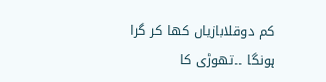کم دوقلابازیاں کھا کر گرا ہونگا ۔۔تھوڑی کا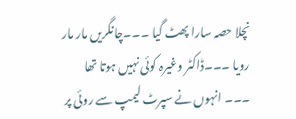نچلا حصہ سارا پھٹ گیا ۔۔۔چانگریں مار مار رویا ۔۔۔ڈاکٹر وغیرہ کوئی نہیں ہوتا تھا ۔۔۔ انہوں نے سپرٹ لیمپ سے روئی پر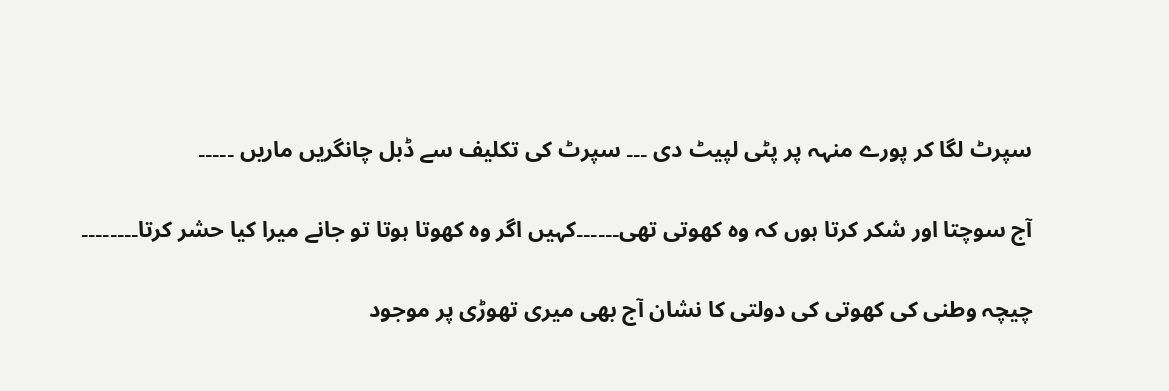سپرٹ لگا کر پورے منہہ پر پٹی لپیٹ دی ۔۔۔ سپرٹ کی تکلیف سے ڈبل چانگریں ماریں ۔۔۔۔۔

آج سوچتا اور شکر کرتا ہوں کہ وہ کھوتی تھی۔۔۔۔۔۔کہیں اگر وہ کھوتا ہوتا تو جانے میرا کیا حشر کرتا۔۔۔۔۔۔۔۔

چیچہ وطنی کی کھوتی کی دولتی کا نشان آج بھی میری تھوڑی پر موجود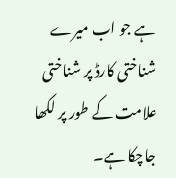ہے جو اب میرے شناختی کارڈ پر شناختی علامت کے طور پر لکھا جاچکا ہے۔